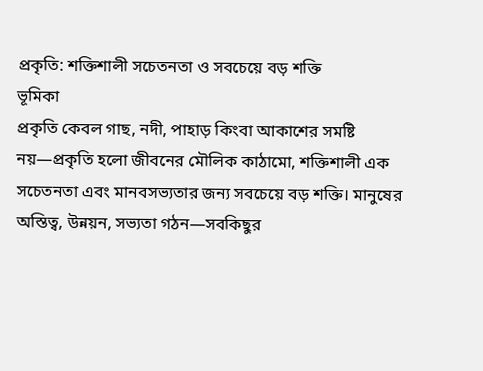প্রকৃতি: শক্তিশালী সচেতনতা ও সবচেয়ে বড় শক্তি
ভূমিকা
প্রকৃতি কেবল গাছ, নদী, পাহাড় কিংবা আকাশের সমষ্টি নয়—প্রকৃতি হলো জীবনের মৌলিক কাঠামো, শক্তিশালী এক সচেতনতা এবং মানবসভ্যতার জন্য সবচেয়ে বড় শক্তি। মানুষের অস্তিত্ব, উন্নয়ন, সভ্যতা গঠন—সবকিছুর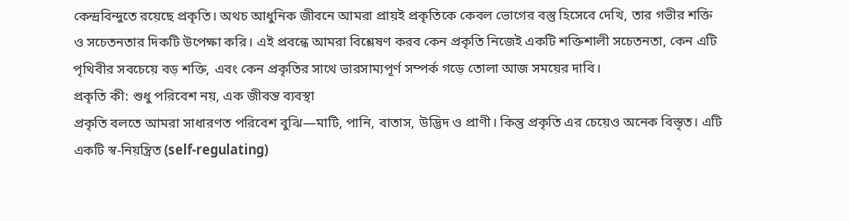কেন্দ্রবিন্দুতে রয়েছে প্রকৃতি। অথচ আধুনিক জীবনে আমরা প্রায়ই প্রকৃতিকে কেবল ভোগের বস্তু হিসেবে দেখি, তার গভীর শক্তি ও সচেতনতার দিকটি উপেক্ষা করি। এই প্রবন্ধে আমরা বিশ্লেষণ করব কেন প্রকৃতি নিজেই একটি শক্তিশালী সচেতনতা, কেন এটি পৃথিবীর সবচেয়ে বড় শক্তি, এবং কেন প্রকৃতির সাথে ভারসাম্যপূর্ণ সম্পর্ক গড়ে তোলা আজ সময়ের দাবি।
প্রকৃতি কী: শুধু পরিবেশ নয়, এক জীবন্ত ব্যবস্থা
প্রকৃতি বলতে আমরা সাধারণত পরিবেশ বুঝি—মাটি, পানি, বাতাস, উদ্ভিদ ও প্রাণী। কিন্তু প্রকৃতি এর চেয়েও অনেক বিস্তৃত। এটি একটি স্ব-নিয়ন্ত্রিত (self-regulating)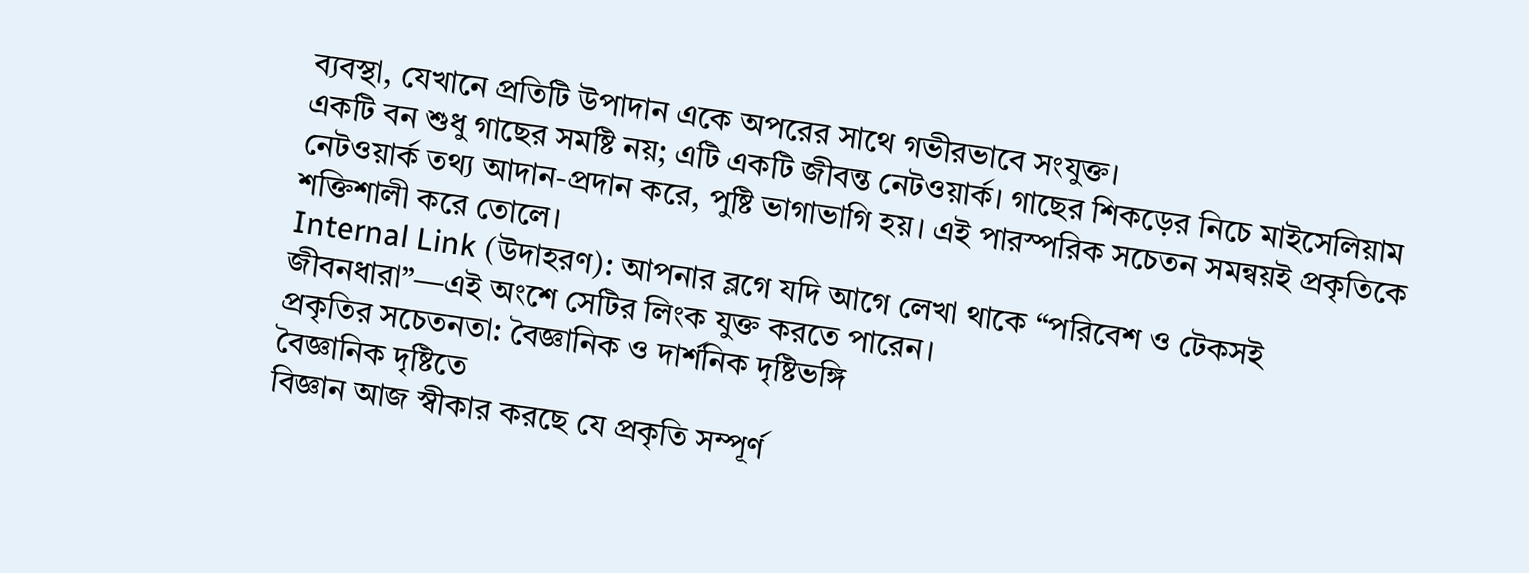ব্যবস্থা, যেখানে প্রতিটি উপাদান একে অপরের সাথে গভীরভাবে সংযুক্ত।
একটি বন শুধু গাছের সমষ্টি নয়; এটি একটি জীবন্ত নেটওয়ার্ক। গাছের শিকড়ের নিচে মাইসেলিয়াম নেটওয়ার্ক তথ্য আদান-প্রদান করে, পুষ্টি ভাগাভাগি হয়। এই পারস্পরিক সচেতন সমন্বয়ই প্রকৃতিকে শক্তিশালী করে তোলে।
Internal Link (উদাহরণ): আপনার ব্লগে যদি আগে লেখা থাকে “পরিবেশ ও টেকসই জীবনধারা”—এই অংশে সেটির লিংক যুক্ত করতে পারেন।
প্রকৃতির সচেতনতা: বৈজ্ঞানিক ও দার্শনিক দৃষ্টিভঙ্গি
বৈজ্ঞানিক দৃষ্টিতে
বিজ্ঞান আজ স্বীকার করছে যে প্রকৃতি সম্পূর্ণ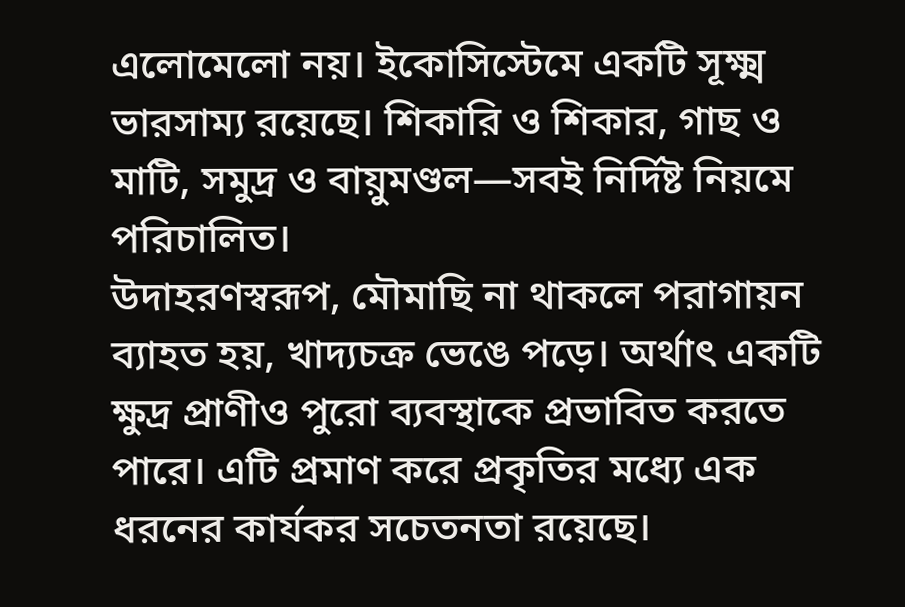এলোমেলো নয়। ইকোসিস্টেমে একটি সূক্ষ্ম ভারসাম্য রয়েছে। শিকারি ও শিকার, গাছ ও মাটি, সমুদ্র ও বায়ুমণ্ডল—সবই নির্দিষ্ট নিয়মে পরিচালিত।
উদাহরণস্বরূপ, মৌমাছি না থাকলে পরাগায়ন ব্যাহত হয়, খাদ্যচক্র ভেঙে পড়ে। অর্থাৎ একটি ক্ষুদ্র প্রাণীও পুরো ব্যবস্থাকে প্রভাবিত করতে পারে। এটি প্রমাণ করে প্রকৃতির মধ্যে এক ধরনের কার্যকর সচেতনতা রয়েছে।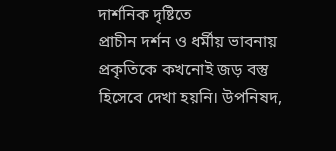দার্শনিক দৃষ্টিতে
প্রাচীন দর্শন ও ধর্মীয় ভাবনায় প্রকৃতিকে কখনোই জড় বস্তু হিসেবে দেখা হয়নি। উপনিষদ,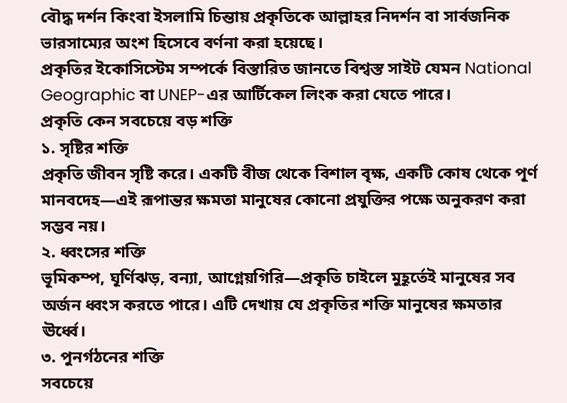বৌদ্ধ দর্শন কিংবা ইসলামি চিন্তায় প্রকৃতিকে আল্লাহর নিদর্শন বা সার্বজনিক ভারসাম্যের অংশ হিসেবে বর্ণনা করা হয়েছে।
প্রকৃতির ইকোসিস্টেম সম্পর্কে বিস্তারিত জানতে বিশ্বস্ত সাইট যেমন National Geographic বা UNEP-এর আর্টিকেল লিংক করা যেতে পারে।
প্রকৃতি কেন সবচেয়ে বড় শক্তি
১. সৃষ্টির শক্তি
প্রকৃতি জীবন সৃষ্টি করে। একটি বীজ থেকে বিশাল বৃক্ষ, একটি কোষ থেকে পূর্ণ মানবদেহ—এই রূপান্তর ক্ষমতা মানুষের কোনো প্রযুক্তির পক্ষে অনুকরণ করা সম্ভব নয়।
২. ধ্বংসের শক্তি
ভূমিকম্প, ঘূর্ণিঝড়, বন্যা, আগ্নেয়গিরি—প্রকৃতি চাইলে মুহূর্তেই মানুষের সব অর্জন ধ্বংস করতে পারে। এটি দেখায় যে প্রকৃতির শক্তি মানুষের ক্ষমতার ঊর্ধ্বে।
৩. পুনর্গঠনের শক্তি
সবচেয়ে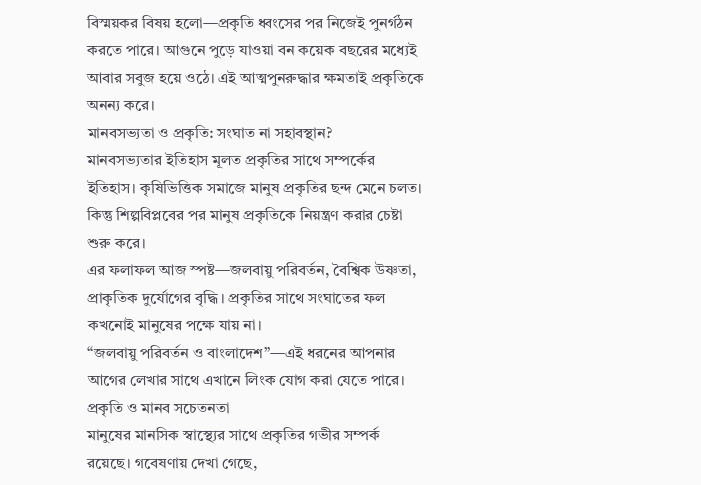বিস্ময়কর বিষয় হলো—প্রকৃতি ধ্বংসের পর নিজেই পুনর্গঠন করতে পারে। আগুনে পুড়ে যাওয়া বন কয়েক বছরের মধ্যেই আবার সবুজ হয়ে ওঠে। এই আত্মপুনরুদ্ধার ক্ষমতাই প্রকৃতিকে অনন্য করে।
মানবসভ্যতা ও প্রকৃতি: সংঘাত না সহাবস্থান?
মানবসভ্যতার ইতিহাস মূলত প্রকৃতির সাথে সম্পর্কের ইতিহাস। কৃষিভিত্তিক সমাজে মানুষ প্রকৃতির ছন্দ মেনে চলত। কিন্তু শিল্পবিপ্লবের পর মানুষ প্রকৃতিকে নিয়ন্ত্রণ করার চেষ্টা শুরু করে।
এর ফলাফল আজ স্পষ্ট—জলবায়ু পরিবর্তন, বৈশ্বিক উষ্ণতা, প্রাকৃতিক দুর্যোগের বৃদ্ধি। প্রকৃতির সাথে সংঘাতের ফল কখনোই মানুষের পক্ষে যায় না।
“জলবায়ু পরিবর্তন ও বাংলাদেশ”—এই ধরনের আপনার আগের লেখার সাথে এখানে লিংক যোগ করা যেতে পারে।
প্রকৃতি ও মানব সচেতনতা
মানুষের মানসিক স্বাস্থ্যের সাথে প্রকৃতির গভীর সম্পর্ক রয়েছে। গবেষণায় দেখা গেছে,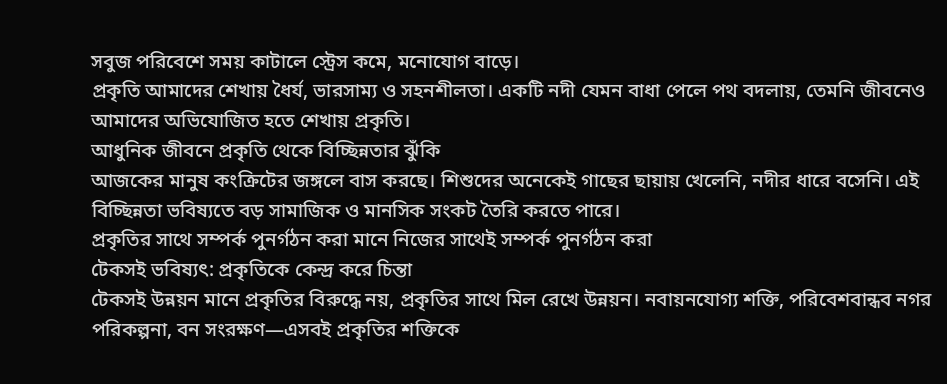সবুজ পরিবেশে সময় কাটালে স্ট্রেস কমে, মনোযোগ বাড়ে।
প্রকৃতি আমাদের শেখায় ধৈর্য, ভারসাম্য ও সহনশীলতা। একটি নদী যেমন বাধা পেলে পথ বদলায়, তেমনি জীবনেও আমাদের অভিযোজিত হতে শেখায় প্রকৃতি।
আধুনিক জীবনে প্রকৃতি থেকে বিচ্ছিন্নতার ঝুঁকি
আজকের মানুষ কংক্রিটের জঙ্গলে বাস করছে। শিশুদের অনেকেই গাছের ছায়ায় খেলেনি, নদীর ধারে বসেনি। এই বিচ্ছিন্নতা ভবিষ্যতে বড় সামাজিক ও মানসিক সংকট তৈরি করতে পারে।
প্রকৃতির সাথে সম্পর্ক পুনর্গঠন করা মানে নিজের সাথেই সম্পর্ক পুনর্গঠন করা
টেকসই ভবিষ্যৎ: প্রকৃতিকে কেন্দ্র করে চিন্তা
টেকসই উন্নয়ন মানে প্রকৃতির বিরুদ্ধে নয়, প্রকৃতির সাথে মিল রেখে উন্নয়ন। নবায়নযোগ্য শক্তি, পরিবেশবান্ধব নগর পরিকল্পনা, বন সংরক্ষণ—এসবই প্রকৃতির শক্তিকে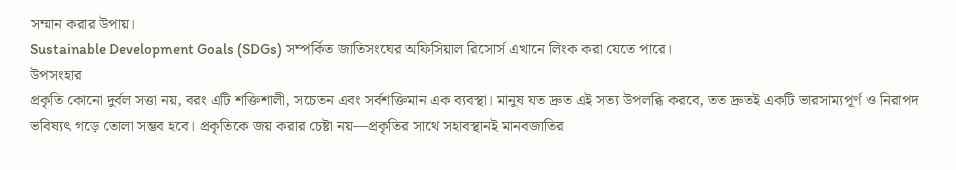সম্মান করার উপায়।
Sustainable Development Goals (SDGs) সম্পর্কিত জাতিসংঘের অফিসিয়াল রিসোর্স এখানে লিংক করা যেতে পারে।
উপসংহার
প্রকৃতি কোনো দুর্বল সত্তা নয়, বরং এটি শক্তিশালী, সচেতন এবং সর্বশক্তিমান এক ব্যবস্থা। মানুষ যত দ্রুত এই সত্য উপলব্ধি করবে, তত দ্রুতই একটি ভারসাম্যপূর্ণ ও নিরাপদ ভবিষ্যৎ গড়ে তোলা সম্ভব হবে। প্রকৃতিকে জয় করার চেষ্টা নয়—প্রকৃতির সাথে সহাবস্থানই মানবজাতির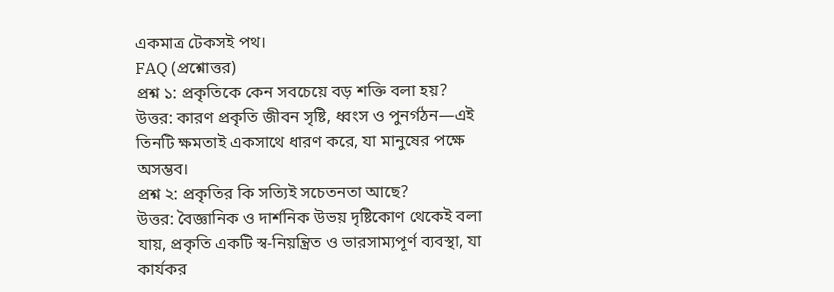একমাত্র টেকসই পথ।
FAQ (প্রশ্নোত্তর)
প্রশ্ন ১: প্রকৃতিকে কেন সবচেয়ে বড় শক্তি বলা হয়?
উত্তর: কারণ প্রকৃতি জীবন সৃষ্টি, ধ্বংস ও পুনর্গঠন—এই তিনটি ক্ষমতাই একসাথে ধারণ করে, যা মানুষের পক্ষে অসম্ভব।
প্রশ্ন ২: প্রকৃতির কি সত্যিই সচেতনতা আছে?
উত্তর: বৈজ্ঞানিক ও দার্শনিক উভয় দৃষ্টিকোণ থেকেই বলা যায়, প্রকৃতি একটি স্ব-নিয়ন্ত্রিত ও ভারসাম্যপূর্ণ ব্যবস্থা, যা কার্যকর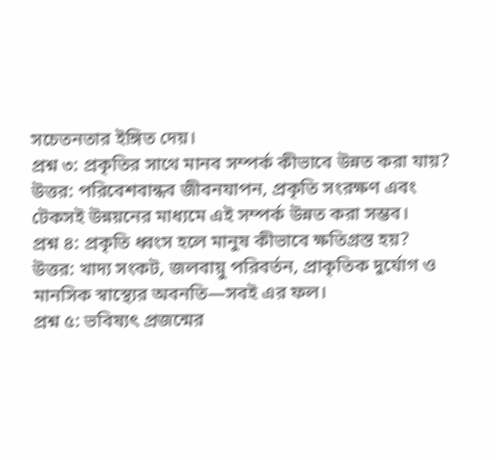সচেতনতার ইঙ্গিত দেয়।
প্রশ্ন ৩: প্রকৃতির সাথে মানব সম্পর্ক কীভাবে উন্নত করা যায়?
উত্তর: পরিবেশবান্ধব জীবনযাপন, প্রকৃতি সংরক্ষণ এবং টেকসই উন্নয়নের মাধ্যমে এই সম্পর্ক উন্নত করা সম্ভব।
প্রশ্ন ৪: প্রকৃতি ধ্বংস হলে মানুষ কীভাবে ক্ষতিগ্রস্ত হয়?
উত্তর: খাদ্য সংকট, জলবায়ু পরিবর্তন, প্রাকৃতিক দুর্যোগ ও মানসিক স্বাস্থ্যের অবনতি—সবই এর ফল।
প্রশ্ন ৫: ভবিষ্যৎ প্রজন্মের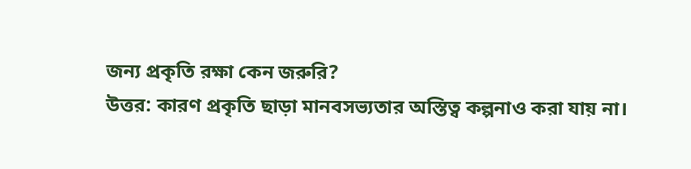জন্য প্রকৃতি রক্ষা কেন জরুরি?
উত্তর: কারণ প্রকৃতি ছাড়া মানবসভ্যতার অস্তিত্ব কল্পনাও করা যায় না।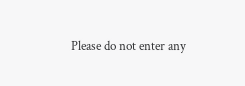Please do not enter any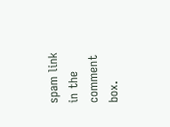spam link in the comment box.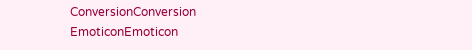ConversionConversion EmoticonEmoticon